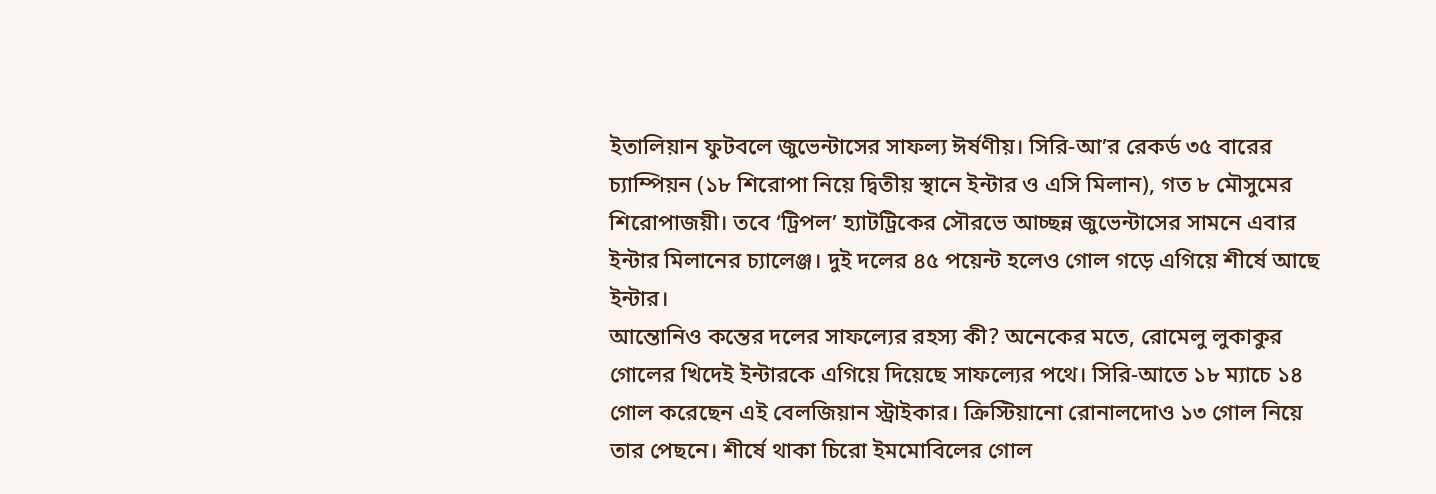ইতালিয়ান ফুটবলে জুভেন্টাসের সাফল্য ঈর্ষণীয়। সিরি-আ’র রেকর্ড ৩৫ বারের চ্যাম্পিয়ন (১৮ শিরোপা নিয়ে দ্বিতীয় স্থানে ইন্টার ও এসি মিলান), গত ৮ মৌসুমের শিরোপাজয়ী। তবে ‘ট্রিপল’ হ্যাটট্রিকের সৌরভে আচ্ছন্ন জুভেন্টাসের সামনে এবার ইন্টার মিলানের চ্যালেঞ্জ। দুই দলের ৪৫ পয়েন্ট হলেও গোল গড়ে এগিয়ে শীর্ষে আছে ইন্টার।
আন্তোনিও কন্তের দলের সাফল্যের রহস্য কী? অনেকের মতে, রোমেলু লুকাকুর গোলের খিদেই ইন্টারকে এগিয়ে দিয়েছে সাফল্যের পথে। সিরি-আতে ১৮ ম্যাচে ১৪ গোল করেছেন এই বেলজিয়ান স্ট্রাইকার। ক্রিস্টিয়ানো রোনালদোও ১৩ গোল নিয়ে তার পেছনে। শীর্ষে থাকা চিরো ইমমোবিলের গোল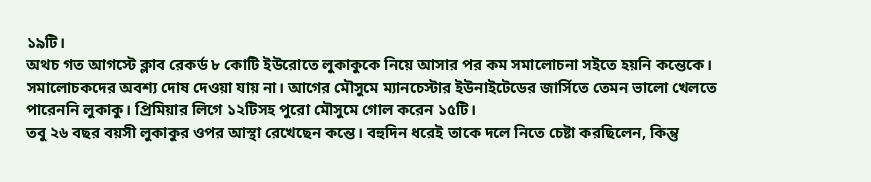১৯টি।
অথচ গত আগস্টে ক্লাব রেকর্ড ৮ কোটি ইউরোতে লুকাকুকে নিয়ে আসার পর কম সমালোচনা সইতে হয়নি কন্তেকে। সমালোচকদের অবশ্য দোষ দেওয়া যায় না। আগের মৌসুমে ম্যানচেস্টার ইউনাইটেডের জার্সিতে তেমন ভালো খেলতে পারেননি লুকাকু। প্রিমিয়ার লিগে ১২টিসহ পুরো মৌসুমে গোল করেন ১৫টি।
তবু ২৬ বছর বয়সী লুকাকুর ওপর আস্থা রেখেছেন কন্তে। বহুদিন ধরেই তাকে দলে নিতে চেষ্টা করছিলেন, কিন্তু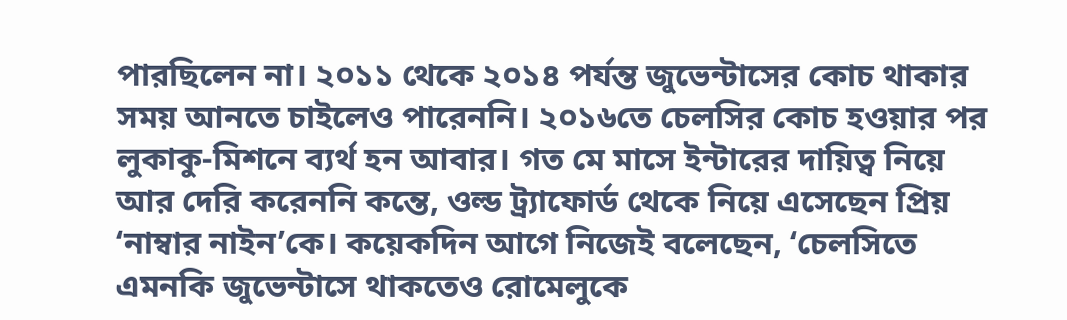পারছিলেন না। ২০১১ থেকে ২০১৪ পর্যন্ত জুভেন্টাসের কোচ থাকার সময় আনতে চাইলেও পারেননি। ২০১৬তে চেলসির কোচ হওয়ার পর লুকাকু-মিশনে ব্যর্থ হন আবার। গত মে মাসে ইন্টারের দায়িত্ব নিয়ে আর দেরি করেননি কন্তে, ওল্ড ট্র্যাফোর্ড থেকে নিয়ে এসেছেন প্রিয় ‘নাম্বার নাইন’কে। কয়েকদিন আগে নিজেই বলেছেন, ‘চেলসিতে এমনকি জুভেন্টাসে থাকতেও রোমেলুকে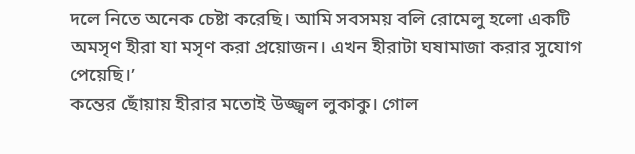দলে নিতে অনেক চেষ্টা করেছি। আমি সবসময় বলি রোমেলু হলো একটি অমসৃণ হীরা যা মসৃণ করা প্রয়োজন। এখন হীরাটা ঘষামাজা করার সুযোগ পেয়েছি।’
কন্তের ছোঁয়ায় হীরার মতোই উজ্জ্বল লুকাকু। গোল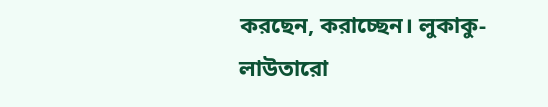করছেন, করাচ্ছেন। লুকাকু-লাউতারো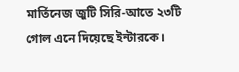মার্তিনেজ জুটি সিরি-আতে ২৩টি গোল এনে দিয়েছে ইন্টারকে।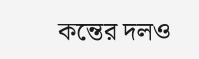কন্তের দলও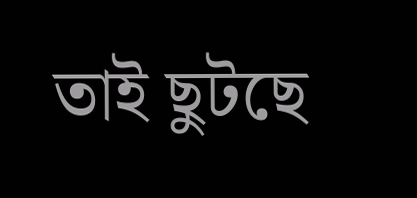তাই ছুটছে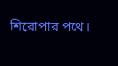শিরোপার পথে।